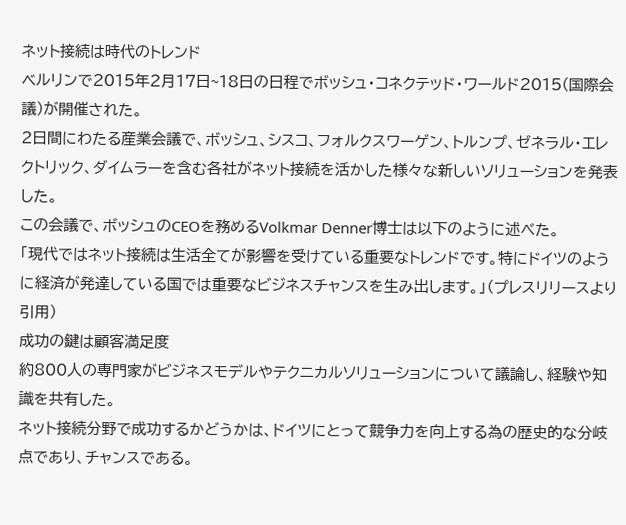ネット接続は時代のトレンド
ベルリンで2015年2月17日~18日の日程でボッシュ・コネクテッド・ワールド2015(国際会議)が開催された。
2日間にわたる産業会議で、ボッシュ、シスコ、フォルクスワーゲン、トルンプ、ゼネラル・エレクトリック、ダイムラーを含む各社がネット接続を活かした様々な新しいソリューションを発表した。
この会議で、ボッシュのCEOを務めるVolkmar Denner博士は以下のように述べた。
「現代ではネット接続は生活全てが影響を受けている重要なトレンドです。特にドイツのように経済が発達している国では重要なビジネスチャンスを生み出します。」(プレスリリースより引用)
成功の鍵は顧客満足度
約800人の専門家がビジネスモデルやテクニカルソリューションについて議論し、経験や知識を共有した。
ネット接続分野で成功するかどうかは、ドイツにとって競争力を向上する為の歴史的な分岐点であり、チャンスである。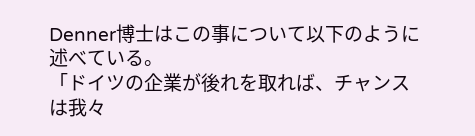Denner博士はこの事について以下のように述べている。
「ドイツの企業が後れを取れば、チャンスは我々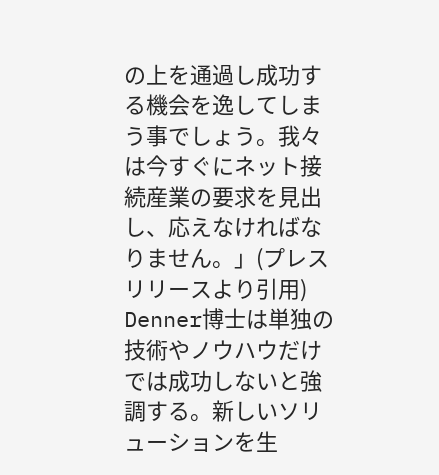の上を通過し成功する機会を逸してしまう事でしょう。我々は今すぐにネット接続産業の要求を見出し、応えなければなりません。」(プレスリリースより引用)
Denner博士は単独の技術やノウハウだけでは成功しないと強調する。新しいソリューションを生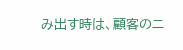み出す時は、顧客のニ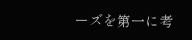ーズを第一に考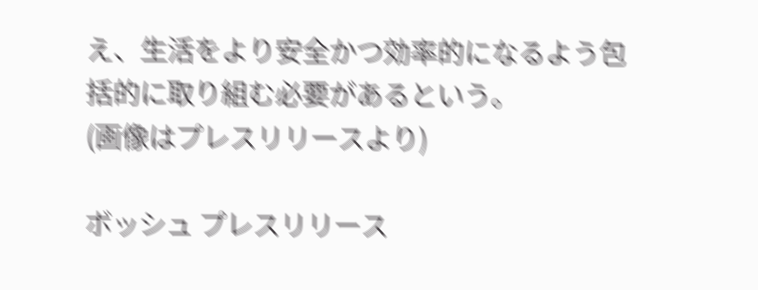え、生活をより安全かつ効率的になるよう包括的に取り組む必要があるという。
(画像はプレスリリースより)

ボッシュ プレスリリース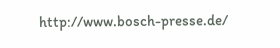http://www.bosch-presse.de/